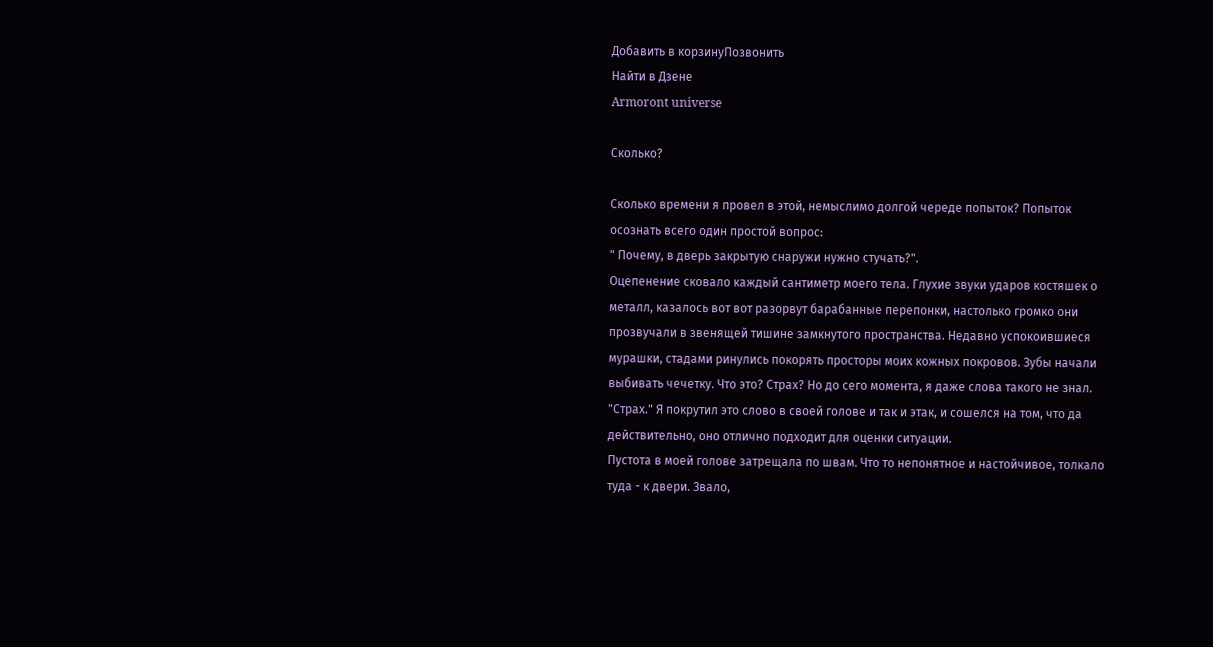Добавить в корзинуПозвонить
Найти в Дзене
Armoront universe

Сколько?

Сколько времени я провел в этой, немыслимо долгой череде попыток? Попыток осознать всего один простой вопрос:
" Почему, в дверь закрытую снаружи нужно стучать?".
Оцепенение сковало каждый сантиметр моего тела. Глухие звуки ударов костяшек о металл, казалось вот вот разорвут барабанные перепонки, настолько громко они прозвучали в звенящей тишине замкнутого пространства. Недавно успокоившиеся мурашки, стадами ринулись покорять просторы моих кожных покровов. Зубы начали выбивать чечетку. Что это? Страх? Но до сего момента, я даже слова такого не знал. "Страх." Я покрутил это слово в своей голове и так и этак, и сошелся на том, что да действительно, оно отлично подходит для оценки ситуации.
Пустота в моей голове затрещала по швам. Что то непонятное и настойчивое, толкало туда - к двери. Звало,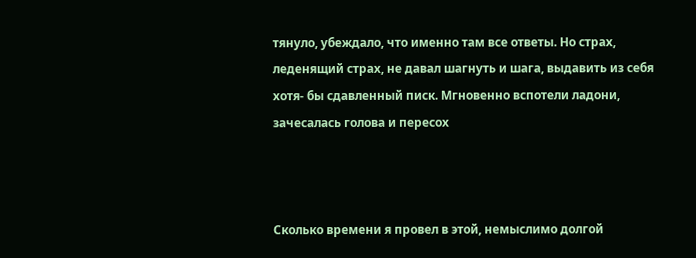тянуло, убеждало, что именно там все ответы. Но страх, леденящий страх, не давал шагнуть и шага, выдавить из себя хотя- бы сдавленный писк. Мгновенно вспотели ладони, зачесалась голова и пересох



Сколько времени я провел в этой, немыслимо долгой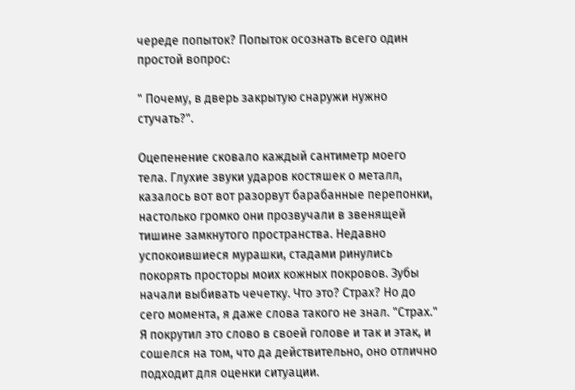череде попыток? Попыток осознать всего один простой вопрос:

" Почему, в дверь закрытую снаружи нужно стучать?".

Оцепенение сковало каждый сантиметр моего тела. Глухие звуки ударов костяшек о металл, казалось вот вот разорвут барабанные перепонки, настолько громко они прозвучали в звенящей тишине замкнутого пространства. Недавно успокоившиеся мурашки, стадами ринулись покорять просторы моих кожных покровов. Зубы начали выбивать чечетку. Что это? Страх? Но до сего момента, я даже слова такого не знал. "Страх." Я покрутил это слово в своей голове и так и этак, и сошелся на том, что да действительно, оно отлично подходит для оценки ситуации.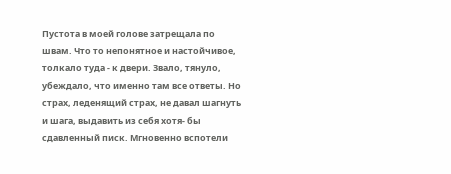Пустота в моей голове затрещала по швам. Что то непонятное и настойчивое, толкало туда - к двери. Звало, тянуло, убеждало, что именно там все ответы. Но страх, леденящий страх, не давал шагнуть и шага, выдавить из себя хотя- бы сдавленный писк. Мгновенно вспотели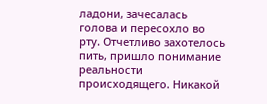ладони, зачесалась голова и пересохло во рту. Отчетливо захотелось пить, пришло понимание реальности происходящего. Никакой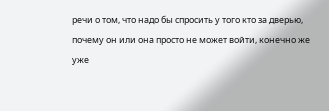речи о том, что надо бы спросить у того кто за дверью, почему он или она просто не может войти, конечно же уже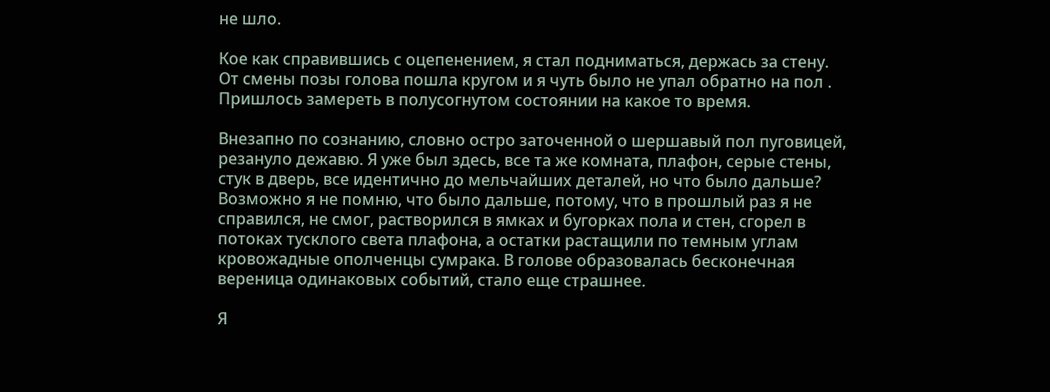не шло.

Кое как справившись с оцепенением, я стал подниматься, держась за стену. От смены позы голова пошла кругом и я чуть было не упал обратно на пол . Пришлось замереть в полусогнутом состоянии на какое то время.

Внезапно по сознанию, словно остро заточенной о шершавый пол пуговицей, резануло дежавю. Я уже был здесь, все та же комната, плафон, серые стены, стук в дверь, все идентично до мельчайших деталей, но что было дальше? Возможно я не помню, что было дальше, потому, что в прошлый раз я не справился, не смог, растворился в ямках и бугорках пола и стен, сгорел в потоках тусклого света плафона, а остатки растащили по темным углам кровожадные ополченцы сумрака. В голове образовалась бесконечная вереница одинаковых событий, стало еще страшнее.

Я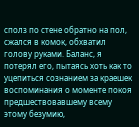сполз по стене обратно на пол, сжался в комок, обхватил голову руками. Баланс, я потерял его, пытаясь хоть как то уцепиться сознанием за краешек воспоминания о моменте покоя предшествовавшему всему этому безумию,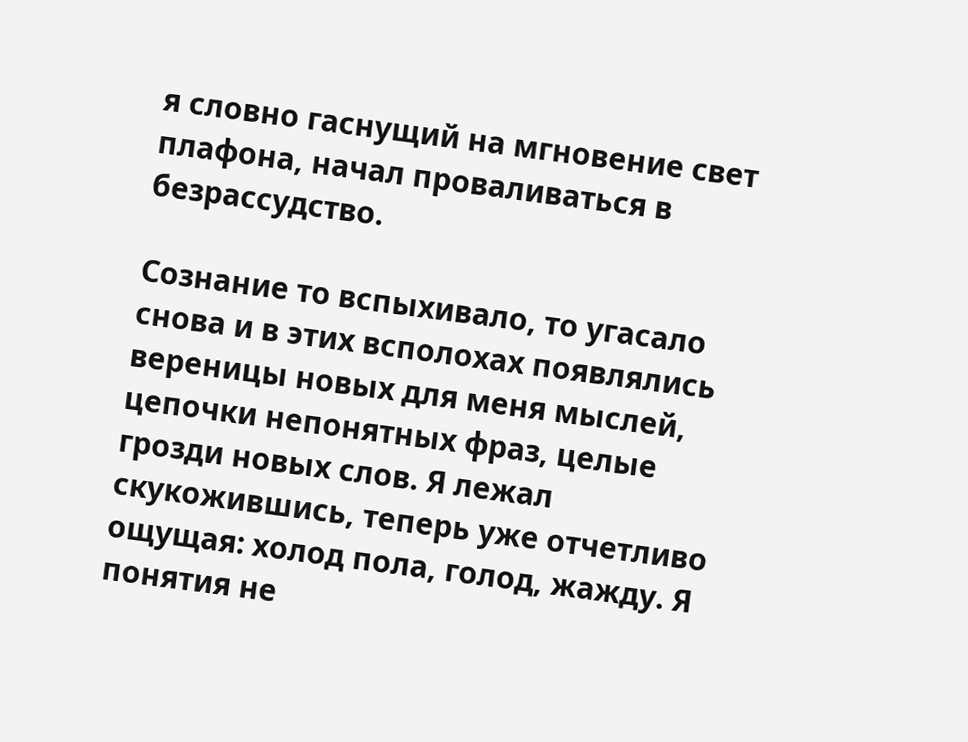я словно гаснущий на мгновение свет плафона, начал проваливаться в безрассудство.

Сознание то вспыхивало, то угасало снова и в этих всполохах появлялись вереницы новых для меня мыслей, цепочки непонятных фраз, целые грозди новых слов. Я лежал скукожившись, теперь уже отчетливо ощущая: холод пола, голод, жажду. Я понятия не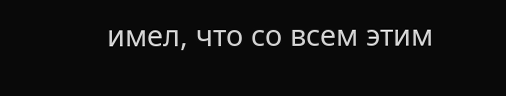имел, что со всем этим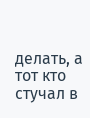делать, а тот кто стучал в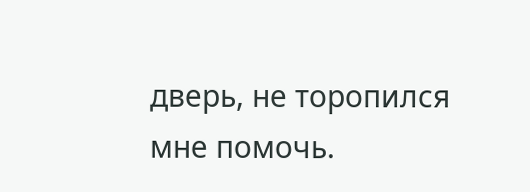дверь, не торопился мне помочь.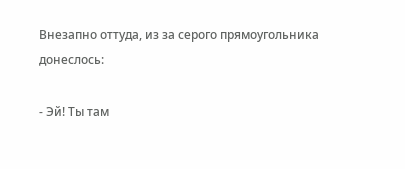Внезапно оттуда, из за серого прямоугольника донеслось:

- Эй! Ты там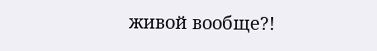живой вообще?!